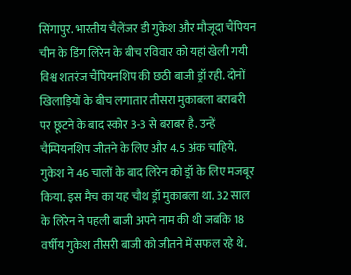सिंगापुर. भारतीय चैलेंजर डी गुकेश और मौजूदा चैंपियन चीन के डिंग लिरेन के बीच रविवार को यहां खेली गयी विश्व शतरंज चैंपियनशिप की छठी बाजी ड्रॉ रही. दोनों खिलाड़ियों के बीच लगातार तीसरा मुकाबला बराबरी पर छूटने के बाद स्कोर 3-3 से बराबर है. उन्हें चैम्पियनशिप जीतने के लिए और 4.5 अंक चाहिये. गुकेश ने 46 चालों के बाद लिरेन को ड्रॉ के लिए मजबूर किया. इस मैच का यह चौथ ड्रॉ मुकाबला था. 32 साल के लिरेन ने पहली बाजी अपने नाम की थी जबकि 18 वर्षीय गुकेश तीसरी बाजी को जीतने में सफल रहे थे.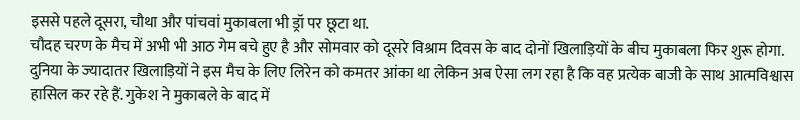इससे पहले दूसरा, चौथा और पांचवां मुकाबला भी ड्रॉ पर छूटा था.
चौदह चरण के मैच में अभी भी आठ गेम बचे हुए है और सोमवार को दूसरे विश्राम दिवस के बाद दोनों खिलाड़ियों के बीच मुकाबला फिर शुरू होगा. दुनिया के ज्यादातर खिलाड़ियों ने इस मैच के लिए लिरेन को कमतर आंका था लेकिन अब ऐसा लग रहा है कि वह प्रत्येक बाजी के साथ आत्मविश्वास हासिल कर रहे हैं. गुकेश ने मुकाबले के बाद में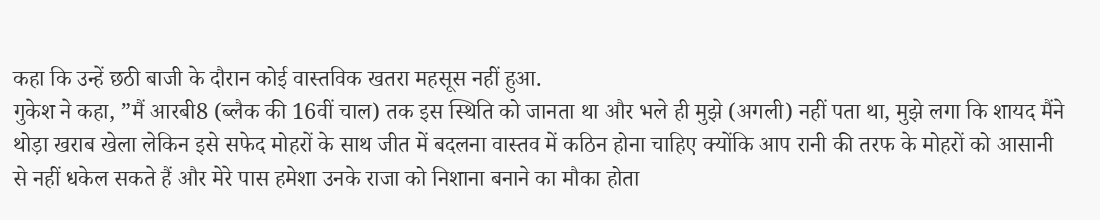कहा कि उन्हें छठी बाजी के दौरान कोई वास्तविक खतरा महसूस नहीं हुआ.
गुकेश ने कहा, ”मैं आरबी8 (ब्लैक की 16वीं चाल) तक इस स्थिति को जानता था और भले ही मुझे (अगली) नहीं पता था, मुझे लगा कि शायद मैंने थोड़ा खराब खेला लेकिन इसे सफेद मोहरों के साथ जीत में बदलना वास्तव में कठिन होना चाहिए क्योंकि आप रानी की तरफ के मोहरों को आसानी से नहीं धकेल सकते हैं और मेरे पास हमेशा उनके राजा को निशाना बनाने का मौका होता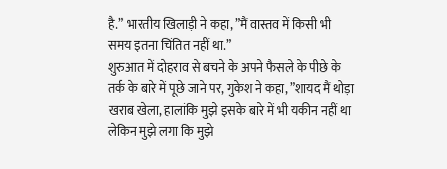है.” भारतीय खिलाड़ी ने कहा, ”मैं वास्तव में किसी भी समय इतना चिंतित नहीं था.”
शुरुआत में दोहराव से बचने के अपने फैसले के पीछे के तर्क के बारे में पूछे जाने पर, गुकेश ने कहा, ”शायद मैं थोड़ा खराब खेला, हालांकि मुझे इसके बारे में भी यकीन नहीं था लेकिन मुझे लगा कि मुझे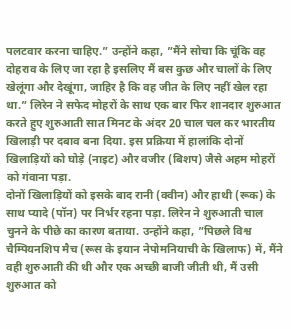पलटवार करना चाहिए.” उन्होंने कहा, ”मैंने सोचा कि चूंकि वह दोहराव के लिए जा रहा है इसलिए मैं बस कुछ और चालों के लिए खेलूंगा और देखूंगा, जाहिर है कि वह जीत के लिए नहीं खेल रहा था.” लिरेन ने सफेद मोहरों के साथ एक बार फिर शानदार शुरुआत करते हुए शुरुआती सात मिनट के अंदर 20 चाल चल कर भारतीय खिलाड़ी पर दबाव बना दिया. इस प्रक्रिया में हालांकि दोनों खिलाड़ियों को घोड़े (नाइट) और वजीर (बिशप) जैसे अहम मोहरों को गंवाना पड़ा.
दोनों खिलाड़ियों को इसके बाद रानी (क्वीन) और हाथी (रूक) के साथ प्यादे (पॉन) पर निर्भर रहना पड़ा. लिरेन ने शुरुआती चाल चुनने के पीछे का कारण बताया. उन्होंने कहा, ”पिछले विश्व चैम्पियनशिप मैच (रूस के इयान नेपोमनियाची के खिलाफ) में, मैंने वही शुरुआती की थी और एक अच्छी बाजी जीती थी, मैं उसी शुरुआत को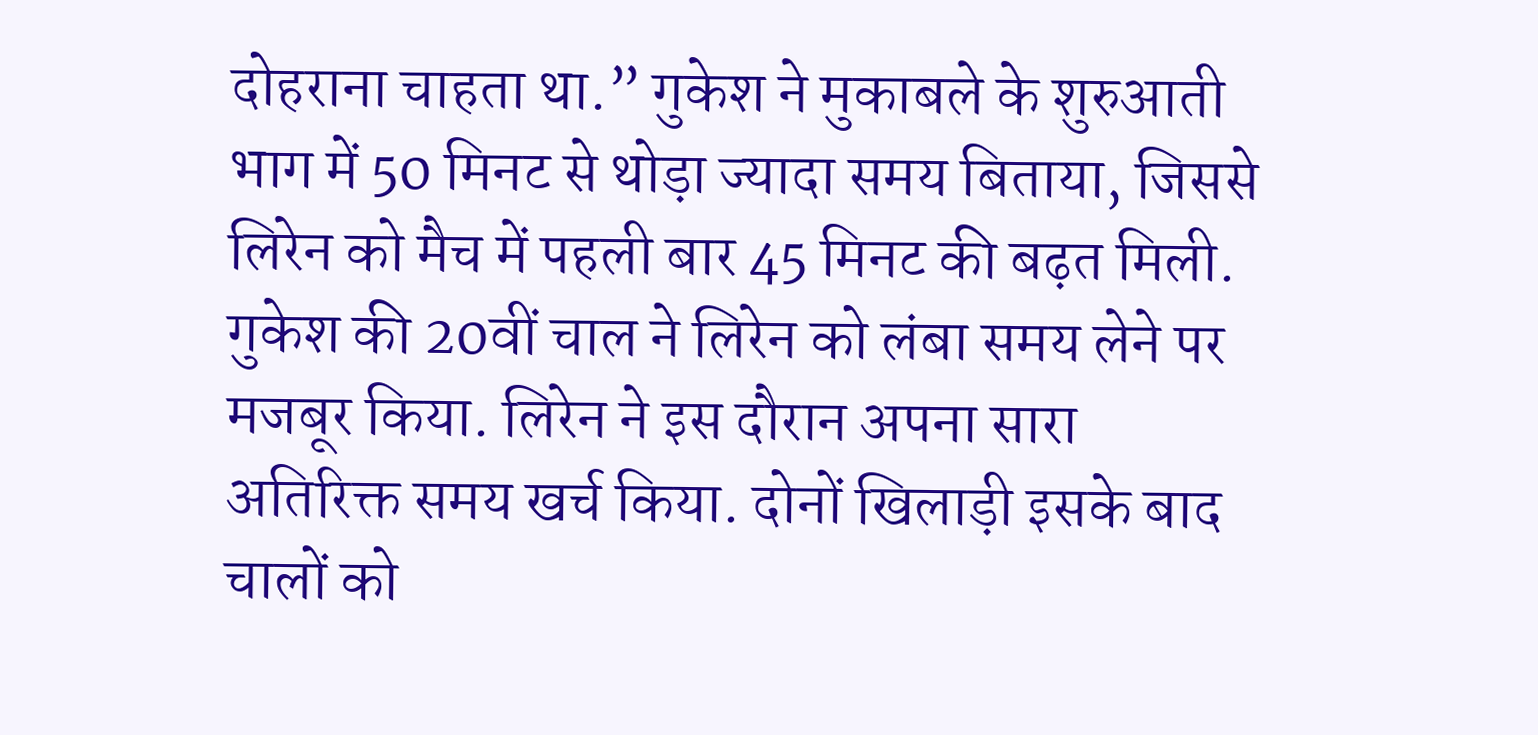दोहराना चाहता था.” गुकेश ने मुकाबले के शुरुआती भाग में 50 मिनट से थोड़ा ज्यादा समय बिताया, जिससे लिरेन को मैच में पहली बार 45 मिनट की बढ़त मिली. गुकेश की 20वीं चाल ने लिरेन को लंबा समय लेने पर मजबूर किया. लिरेन ने इस दौरान अपना सारा अतिरिक्त समय खर्च किया. दोनों खिलाड़ी इसके बाद चालों को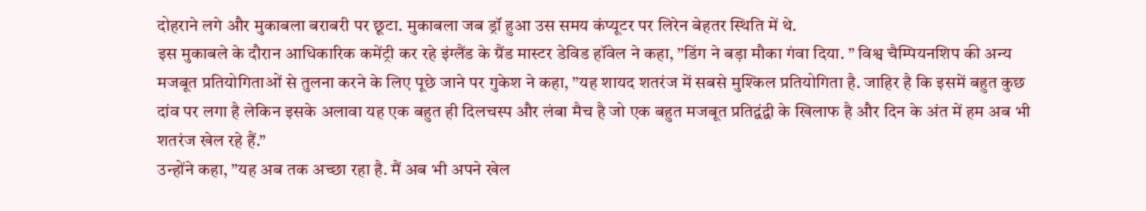दोहराने लगे और मुकाबला बराबरी पर छूटा. मुकाबला जब ड्रॉ हुआ उस समय कंप्यूटर पर लिरेन बेहतर स्थिति में थे.
इस मुकाबले के दौरान आधिकारिक कमेंट्री कर रहे इंग्लैंड के ग्रैंड मास्टर डेविड हॉवेल ने कहा, ”डिंग ने बड़ा मौका गंवा दिया. ” विश्व चैम्पियनशिप की अन्य मजबूत प्रतियोगिताओं से तुलना करने के लिए पूछे जाने पर गुकेश ने कहा, ”यह शायद शतरंज में सबसे मुश्किल प्रतियोगिता है. जाहिर है कि इसमें बहुत कुछ दांव पर लगा है लेकिन इसके अलावा यह एक बहुत ही दिलचस्प और लंबा मैच है जो एक बहुत मजबूत प्रतिद्वंद्वी के खिलाफ है और दिन के अंत में हम अब भी शतरंज खेल रहे हैं.”
उन्होंने कहा, ”यह अब तक अच्छा रहा है. मैं अब भी अपने खेल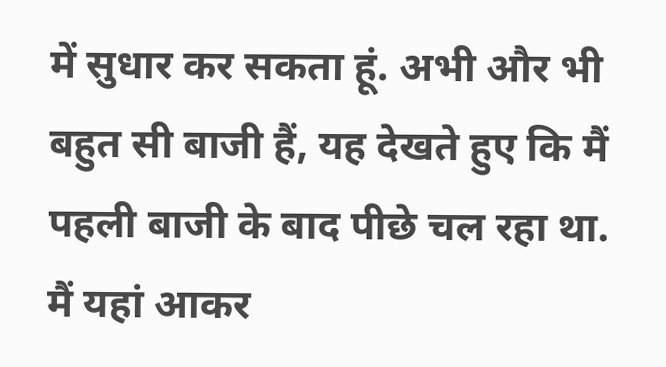में सुधार कर सकता हूं. अभी और भी बहुत सी बाजी हैं, यह देखते हुए कि मैं पहली बाजी के बाद पीछे चल रहा था. मैं यहां आकर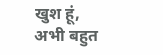खुश हूं, अभी बहुत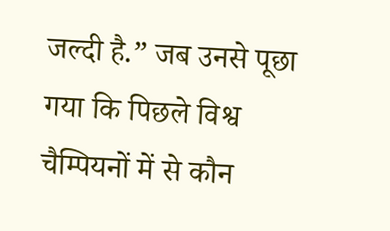जल्दी है.” जब उनसे पूछा गया कि पिछले विश्व चैम्पियनों में से कौन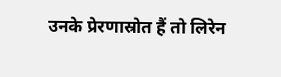उनके प्रेरणास्रोत हैं तो लिरेन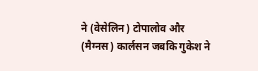ने (वेसेलिन) टोपालोव और (मैग्नस) कार्लसन जबकि गुकेश ने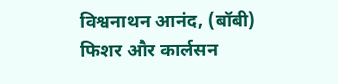विश्वनाथन आनंद, (बॉबी) फिशर और कार्लसन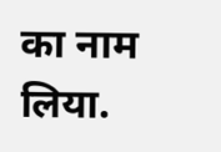का नाम लिया.